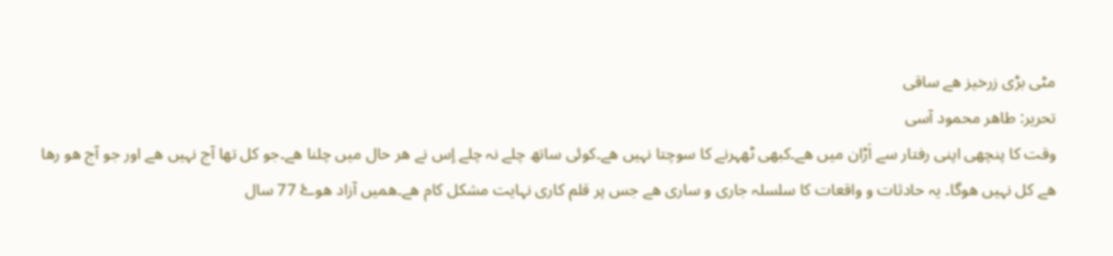مٹی بڑی زرخیز ھے ساقی
تحریر: طاھر محمود آسی
وقت کا پنچھی اپنی رفتار سے اَڑان میں ھے۔کبھی ٹھہرنے کا سوچتا نہیں ھے۔کوئی ساتھ چلے نہ چلے اٍس نے ھر حال میں چلنا ھے۔جو کل تھا آج نہیں ھے اور جو آج ھو رھا ھے کل نہیں ھوگا۔ یہ حادثات و واقعات کا سلسلہ جاری و ساری ھے جس پر قلم کاری نہایت مشکل کام ھے۔ھمیں آزاد ھوۓ 77 سال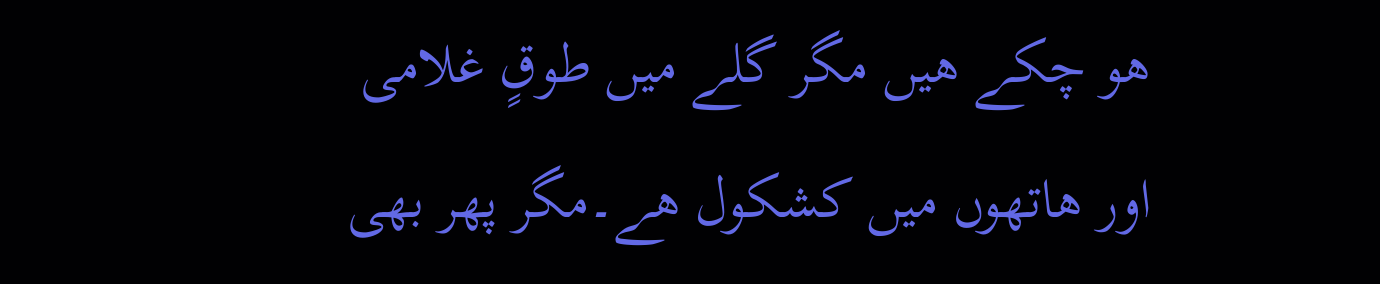ھو چکے ھیں مگر گلے میں طوقٍ غلامی اور ھاتھوں میں کشکول ھے۔مگر پھر بھی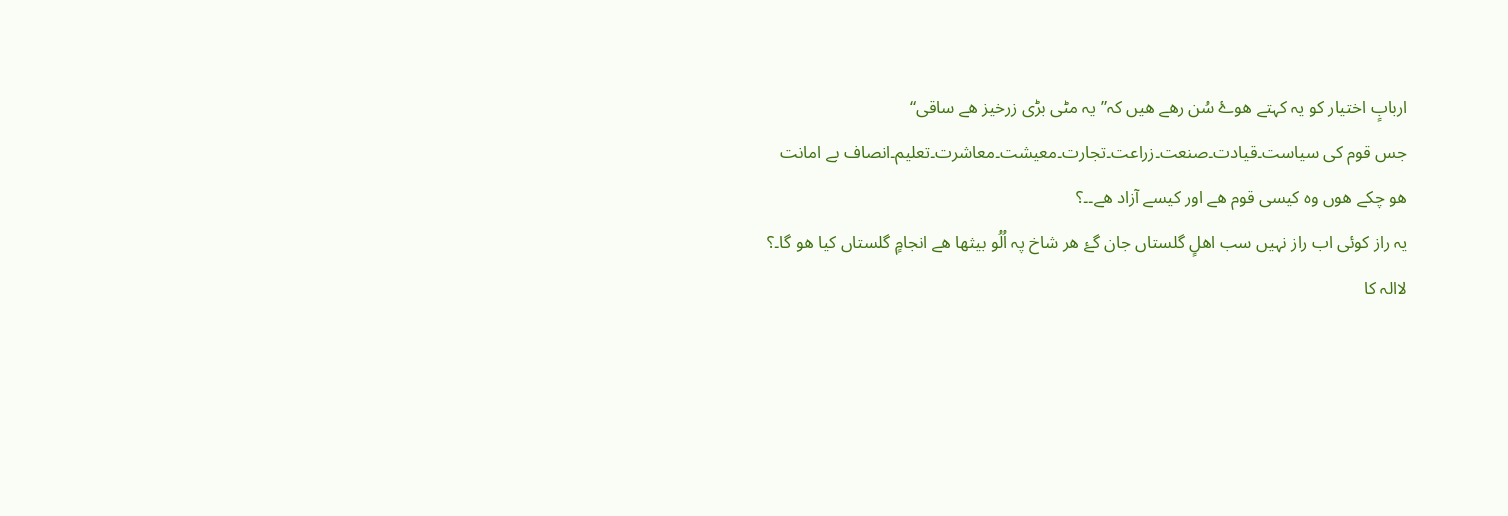اربابٍ اختیار کو یہ کہتے ھوۓ سُن رھے ھیں کہ”یہ مٹی بڑی زرخیز ھے ساقی“
جس قوم کی سیاست۔قیادت۔صنعت۔زراعت۔تجارت۔معیشت۔معاشرت۔تعلیم۔انصاف بے امانت ھو چکے ھوں وہ کیسی قوم ھے اور کیسے آزاد ھے۔۔؟
یہ راز کوئی اب راز نہیں سب اھلٍ گلستاں جان گۓ ھر شاخ پہ اُلُو بیثھا ھے انجامٍ گلستاں کیا ھو گا۔؟
لاالہ کا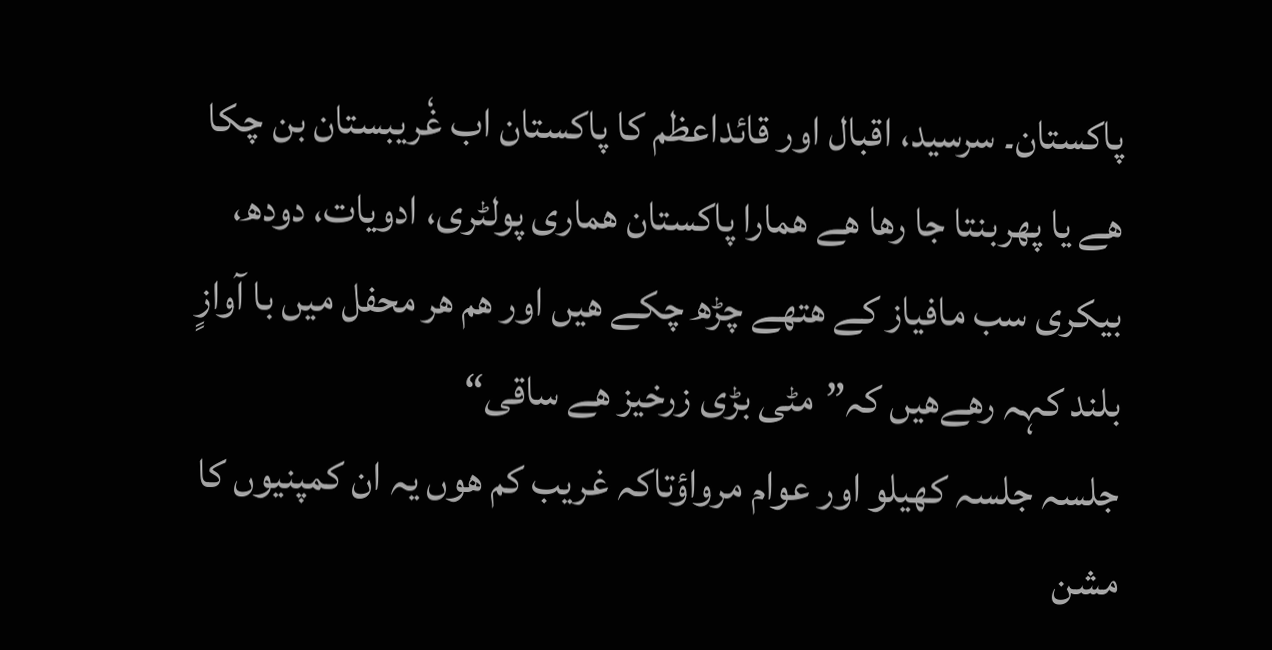پاکستان۔ سرسید، اقبال اور قائداعظم کا پاکستان اب غٗریبستان بن چکا ھے یا پھربنتا جا رھا ھے ھمارا پاکستان ھماری پولٹری، ادویات، دودھ، بیکری سب مافیاز کے ھتھے چڑھ چکے ھیں اور ھم ھر محفل میں با آوازٍ بلند کہہ رھےھیں کہ”مٹی بڑی زرخیز ھے ساقی“
جلسہ جلسہ کھیلو اور عوام مرواؤتاکہ غریب کم ھوں یہ ان کمپنیوں کا مشن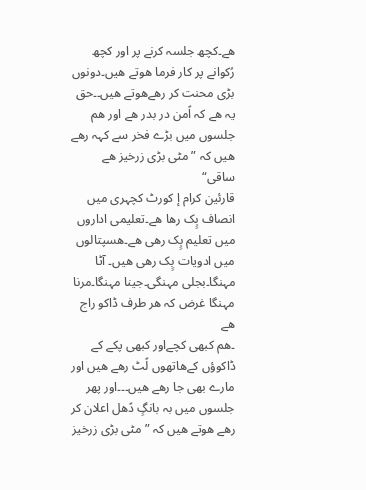ھے۔کچھ جلسہ کرنے پر اور کچھ رُکوانے پر کار فرما ھوتے ھیں۔دونوں بڑی محنت کر رھےھوتے ھیں۔۔حق یہ ھے کہ اًمن در بدر ھے اور ھم جلسوں میں بڑے فخر سے کہہ رھے ھیں کہ ” مٹی بڑی زرخیز ھے ساقی“
قارئین کرام إ کورٹ کچہری میں انصاف بٍک رھا ھے۔تعلیمی اداروں میں تعلیم بٍک رھی ھے۔ھسپتالوں میں ادویات بٍک رھی ھیں۔ آٹا مہنگا۔بجلی مہنگی۔جینا مہنگا۔مرنا مہنگا غرض کہ ھر طرف ڈاکو راج ھے
۔ھم کبھی کچےاور کبھی پکے کے ڈاکوؤں کےھاتھوں لًٹ رھے ھیں اور مارے بھی جا رھے ھیں۔۔۔اور پھر جلسوں میں بہ بانگٍ دًھل اعلان کر رھے ھوتے ھیں کہ ” مٹی بڑی زرخیز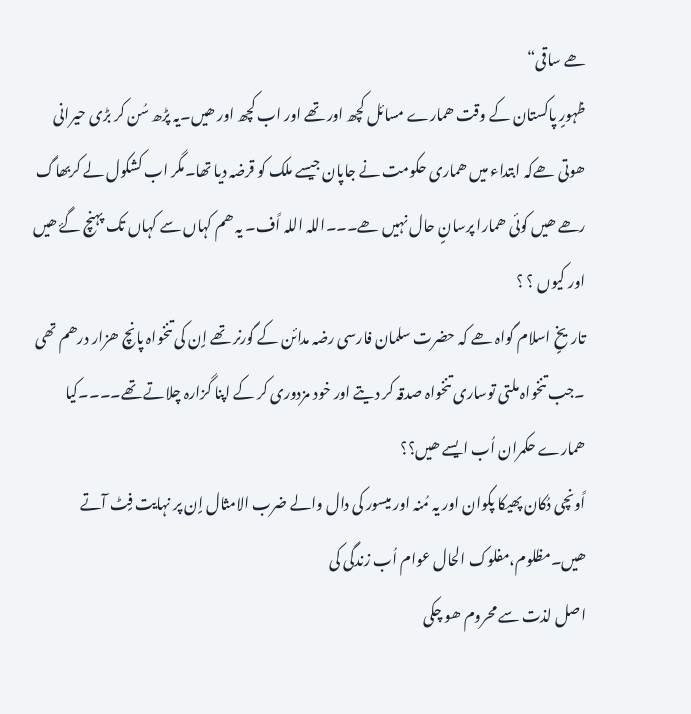ھے ساقی“
ظہورٍ پاکستان کے وقت ھمارے مسائل کچھ اور تھے اور اب کچھ اور ھیں۔یہ پڑھ سُن کر بڑی حیرانی ھوتی ھےکہ ابتداء میں ھماری حکومت نے جاپان جیسے ملک کو قرضہ دیا تھا۔مگر اب کشکول لے کربھاگ رھے ھیں کوئی ھمارا پرسانٍ حال نہیں ھے۔۔۔اللہ اللہ اًف۔ یہ ھم کہاں سے کہاں تک پہنچ گۓ ھیں اور کیوں ؟ ؟
تاریخٍ اسلام گواہ ھے کہ حضرت سلمان فارسی رضہ مدائن کے گورنر تھے اٍن کی تنخواہ پانچ ھزار درھم تھی ۔جب تنخواہ ملتی توساری تنخواہ صدقہ کر دیتے اور خود مزدوری کر کے اپنا گزارہ چلاتے تھے۔۔۔۔کیا ھمارے حکمران اُب ایسے ھیں؟؟
اًونچی دُکان پھیکا پکوان اور یہ مُنہ اور میسور کی دال والے ضرب الامثال اٍن پر نہایت فٍٹ آتے ھیں۔مظلوم،مفلوک الحال عوام اُب زندگی کی
اصل لذت سے محروم ھو چکی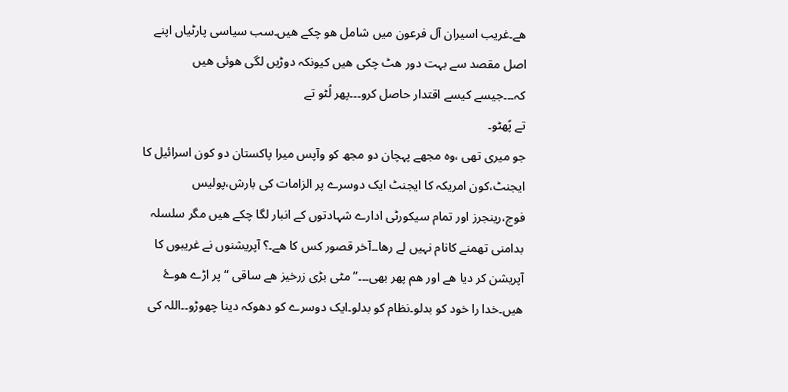ھے۔غریب اسیران آل فرعون میں شامل ھو چکے ھیں۔سب سیاسی پارٹیاں اپنے اصل مقصد سے بہت دور ھٹ چکی ھیں کیونکہ دوڑیں لگی ھوئی ھیں کہ۔۔۔جیسے کیسے اقتدار حاصل کرو۔۔۔پھر لُٹو تے
تے پًھٹو۔
جو میری تھی ،وہ مجھے پہچان دو مجھ کو وآپس میرا پاکستان دو کون اسرائیل کا ایجنٹ،کون امریکہ کا ایجنٹ ایک دوسرے پر الزامات کی بارش،پولیس فوج،رینجرز اور تمام سیکورٹی ادارے شہادتوں کے انبار لگا چکے ھیں مگر سلسلہ بدامنی تھمنے کانام نہیں لے رھا۔۔آخر قصور کس کا ھے۔؟ آپریشنوں نے غریبوں کا آپریشن کر دیا ھے اور ھم پھر بھی۔۔۔”مٹی بڑی زرخیز ھے ساقی “ پر اڑے ھوۓ ھیں۔خدا را خود کو بدلو۔نظام کو بدلو۔ایک دوسرے کو دھوکہ دینا چھوڑو۔۔اللہ کی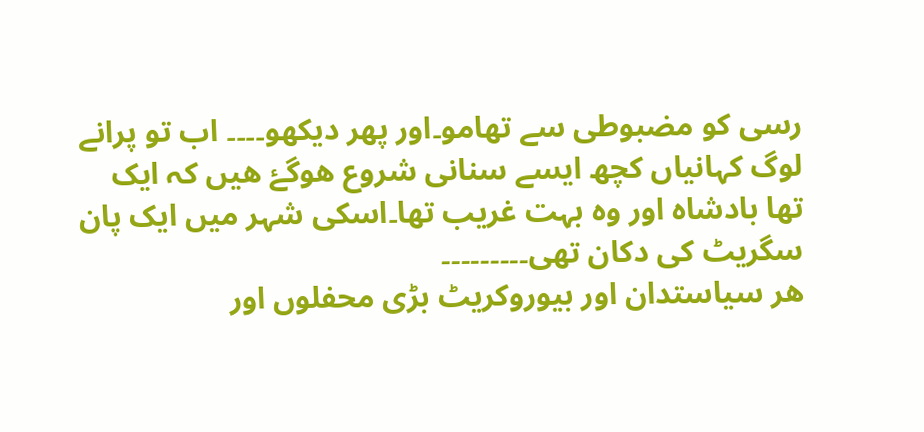رسی کو مضبوطی سے تھامو۔اور پھر دیکھو۔۔۔۔ اب تو پرانے لوگ کہانیاں کچھ ایسے سنانی شروع ھوگۓ ھیں کہ ایک تھا بادشاہ اور وہ بہت غریب تھا۔اسکی شہر میں ایک پان سگریٹ کی دکان تھی۔۔۔۔۔۔۔۔۔
ھر سیاستدان اور بیوروکریٹ بڑی محفلوں اور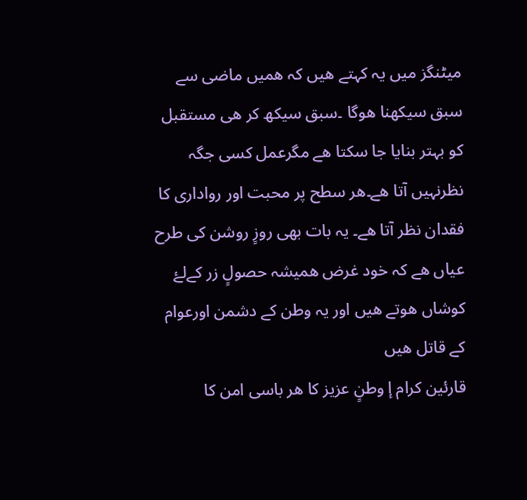میٹنگز میں یہ کہتے ھیں کہ ھمیں ماضی سے سبق سیکھنا ھوگا ۔سبق سیکھ کر ھی مستقبل کو بہتر بنایا جا سکتا ھے مگرعمل کسی جگہ نظرنہیں آتا ھے۔ھر سطح پر محبت اور رواداری کا فقدان نظر آتا ھے۔ یہ بات بھی روزٍ روشن کی طرح عیاں ھے کہ خود غرض ھمیشہ حصولٍ زر کےلۓ کوشاں ھوتے ھیں اور یہ وطن کے دشمن اورعوام کے قاتل ھیں
قارئین کرام إ وطنٍ عزیز کا ھر باسی امن کا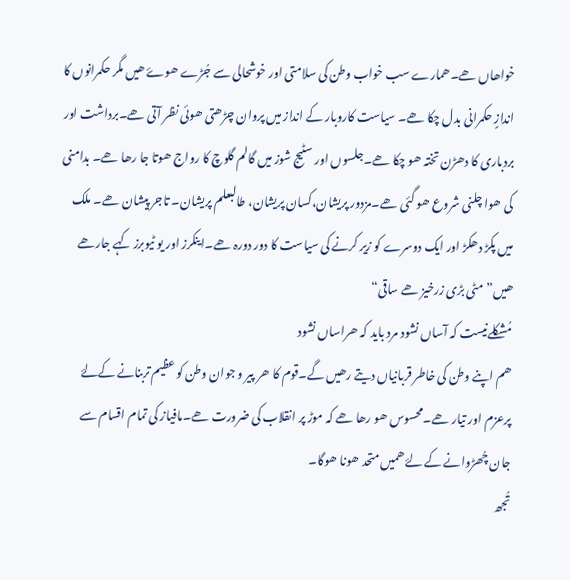خواھاں ھے۔ھمارے سب خواب وطن کی سلامتی اور خوشحالی سے جُڑے ھوۓ ھیں مگر حکمرانوں کا اندازٍ حکمرانی بدل چکا ھے۔ سیاست کاروبار کے انداز میں پروان چڑھتی ھوئی نظر آتی ھے۔برداشت اور بردباری کا دھڑن تختہ ھو چکا ھے۔جلسوں اور سٹیج شوز میں گالم گلوچ کا رواج ھوتا جا رھا ھے۔ بدامنی کی ھوا چلنی شروع ھو گئی ھے۔مزدور پریشان،کسان پریشان، طالبعلم پریشان۔ تاجر پیشان ھے۔ ملک میں پکڑ دھکڑ اور ایک دوسرے کو زیر کرنے کی سیاست کا دور دورہ ھے۔اینکرز اور یو ٹیوبرز کہے جارھے ھیں”مٹی بڑی زرخیز ھے ساقی“
مُشکلےنیست کہ آساں نشود مرد باید کہ ھراساں نشود
ھم اپنے وطن کی خاطر قربانیاں دیتے رھیں گے۔قوم کا ھر پیر و جوان وطن کو عظیم تربنانے کےلۓ پرعزم اور تیار ھے۔محسوس ھو رھا ھے کہ موڑ پر انقلاب کی ضرورت ھے۔مافیاز کی تمام اقسام سے جان چُھڑوانے کے لۓ ھمیں متحد ھونا ھوگا۔
تُجھ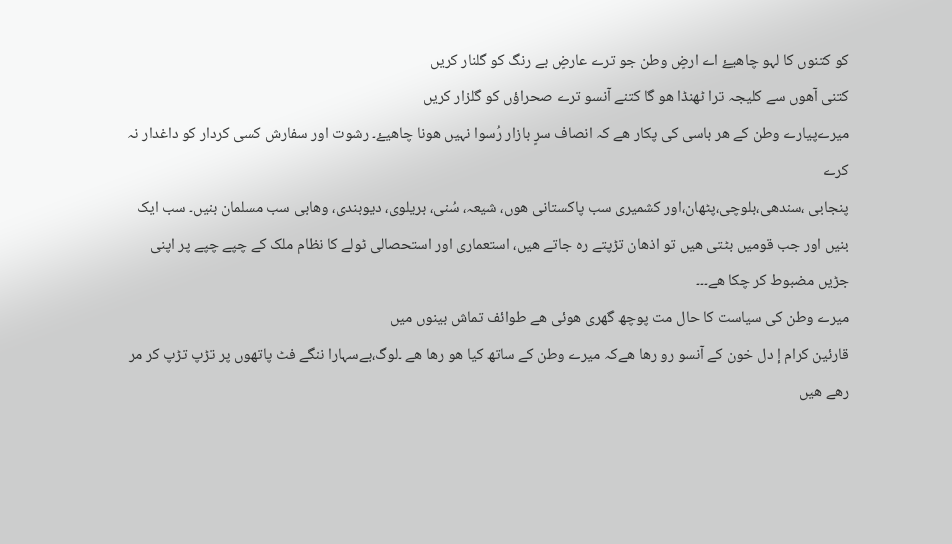کو کتنوں کا لہو چاھیۓ اے ارضٍ وطن جو ترے عارضٍ بے رنگ کو گلنار کریں
کتنی آھوں سے کلیجہ ترا ٹھنڈا ھو گا کتنے آنسو ترے صحراؤں کو گلزار کریں
میرےپیارے وطن کے ھر باسی کی پکار ھے کہ انصاف سرٍ بازار رُسوا نہیں ھونا چاھیۓ۔ رشوت اور سفارش کسی کردار کو داغدار نہ کرے
پنجابی ،سندھی،بلوچی،پٹھان،اور کشمیری سب پاکستانی ھوں، شیعہ، سُنی، بریلوی، دیوبندی، وھابی سب مسلمان بنیں۔ سب ایک بنیں اور جب قومیں بٹتی ھیں تو اذھان تڑپتے رہ جاتے ھیں، استعماری اور استحصالی ٹولے کا نظام ملک کے چپے چپے پر اپنی جڑیں مضبوط کر چکا ھے۔۔۔
میرے وطن کی سیاست کا حال مت پوچھ گھری ھوئی ھے طوائف تماش بینوں میں
قارئین کرام إ دل خون کے آنسو رو رھا ھےکہ میرے وطن کے ساتھ کیا ھو رھا ھے ۔لوگ،بےسہارا ننگے فٹ پاتھوں پر تڑپ تڑپ کر مر رھے ھیں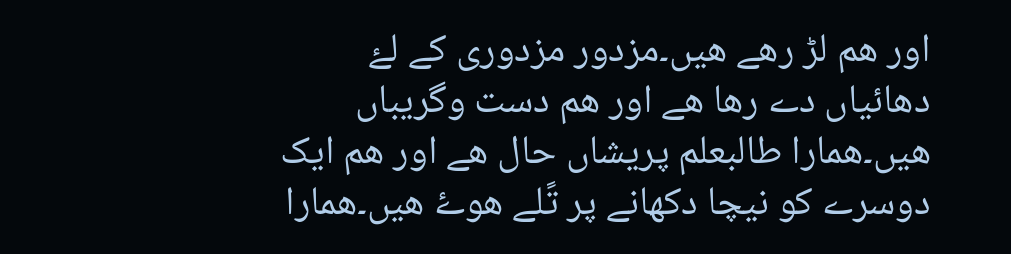اور ھم لڑ رھے ھیں۔مزدور مزدوری کے لۓ دھائیاں دے رھا ھے اور ھم دست وگریباں ھیں۔ھمارا طالبعلم پریشاں حال ھے اور ھم ایک دوسرے کو نیچا دکھانے پر تًلے ھوۓ ھیں۔ھمارا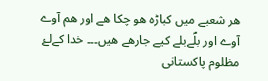ھر شعبے میں کباڑہ ھو چکا ھے اور ھم آوے آوے اور بلؐےبلے کیے جارھے ھیں۔۔۔ خدا کےلۓ مظلوم پاکستانی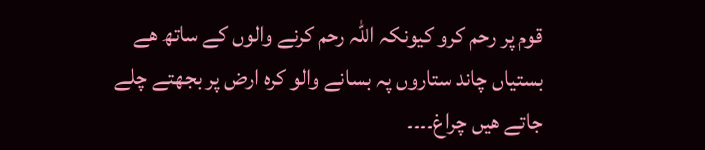قوم پر رحم کرو کیونکہ اللہ رحم کرنے والوں کے ساتھ ھے
بستیاں چاند ستاروں پہ بسانے والو کرہ ارض پر بجھتے چلے جاتے ھیں چراغ۔۔۔۔